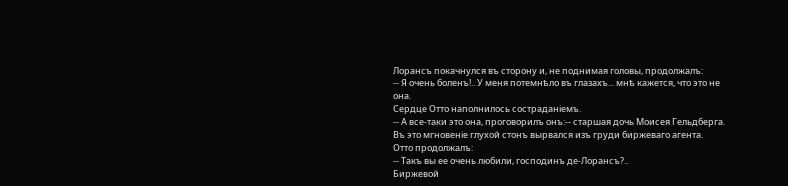Лорансъ покачнулся въ сторону и, не поднимая головы, продолжалъ:
-- Я очень боленъ!.. У меня потемнѣло въ глазахъ... мнѣ кажется, что это не она.
Сердце Отто наполнилось состраданіемъ.
-- А все-таки это она, проговорилъ онъ:-- старшая дочь Моисея Гельдберга.
Въ это мгновеніе глухой стонъ вырвался изъ груди биржеваго агента.
Отто продолжалъ:
-- Такъ вы ее очень любили, господинъ де-Лорансъ?..
Биржевой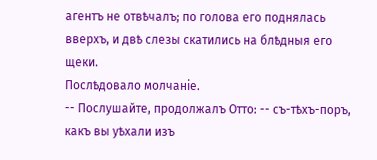агентъ не отвѣчалъ; по голова его поднялась вверхъ, и двѣ слезы скатились на блѣдныя его щеки.
Послѣдовало молчаніе.
-- Послушайте, продолжалъ Отто: -- съ-тѣхъ-поръ, какъ вы уѣхали изъ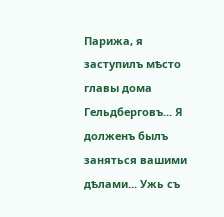Парижа, я заступилъ мѣсто главы дома Гельдберговъ... Я долженъ былъ заняться вашими дѣлами... Ужь съ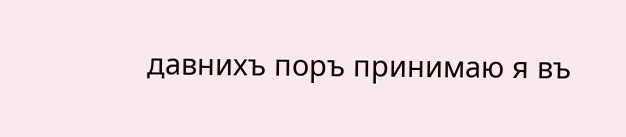давнихъ поръ принимаю я въ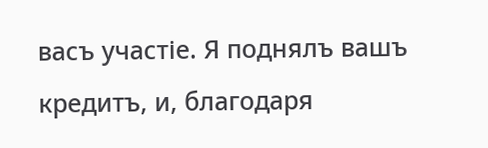васъ участіе. Я поднялъ вашъ кредитъ, и, благодаря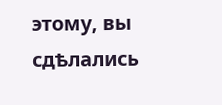этому, вы сдѣлались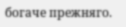богаче прежняго.